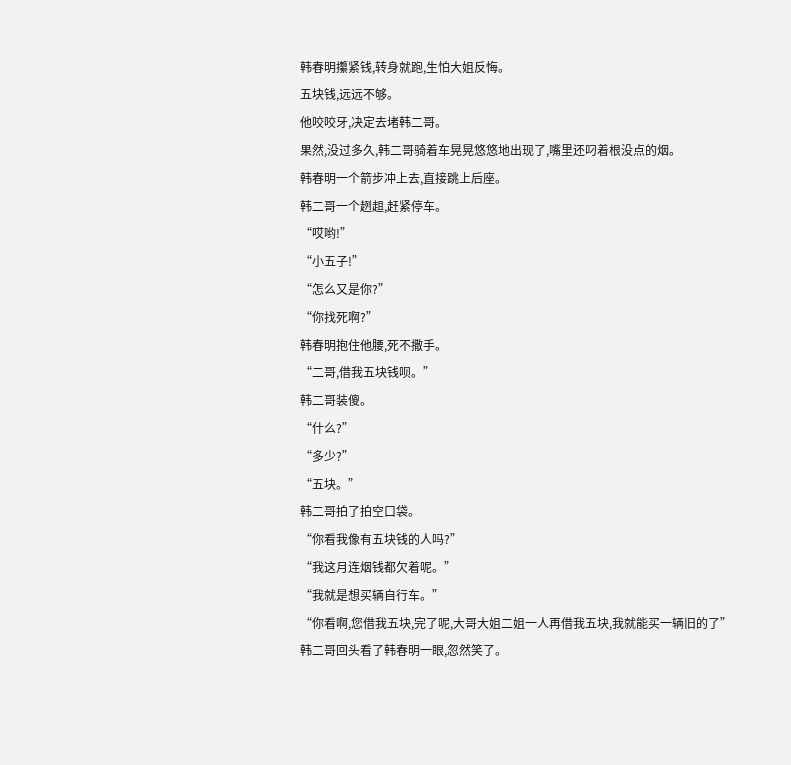韩春明攥紧钱,转身就跑,生怕大姐反悔。
五块钱,远远不够。
他咬咬牙,决定去堵韩二哥。
果然,没过多久,韩二哥骑着车晃晃悠悠地出现了,嘴里还叼着根没点的烟。
韩春明一个箭步冲上去,直接跳上后座。
韩二哥一个趔趄,赶紧停车。
“哎哟!”
“小五子!”
“怎么又是你?”
“你找死啊?”
韩春明抱住他腰,死不撒手。
“二哥,借我五块钱呗。”
韩二哥装傻。
“什么?”
“多少?”
“五块。”
韩二哥拍了拍空口袋。
“你看我像有五块钱的人吗?”
“我这月连烟钱都欠着呢。”
“我就是想买辆自行车。”
“你看啊,您借我五块,完了呢,大哥大姐二姐一人再借我五块,我就能买一辆旧的了”
韩二哥回头看了韩春明一眼,忽然笑了。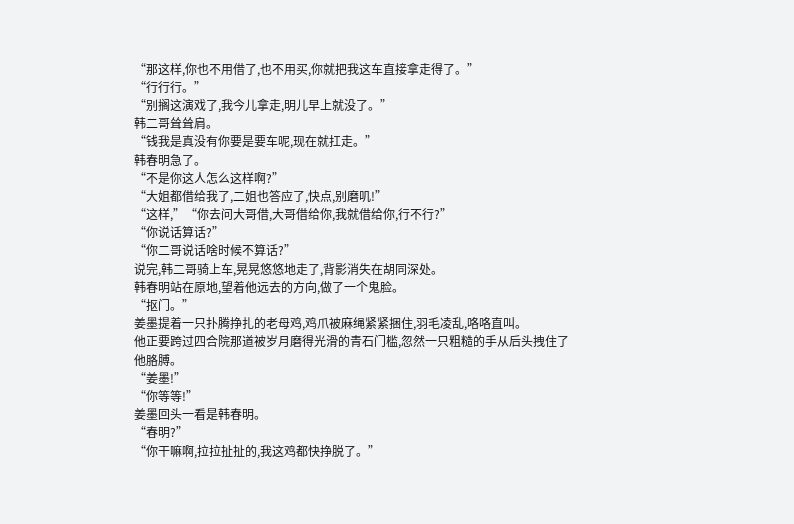“那这样,你也不用借了,也不用买,你就把我这车直接拿走得了。”
“行行行。”
“别搁这演戏了,我今儿拿走,明儿早上就没了。”
韩二哥耸耸肩。
“钱我是真没有你要是要车呢,现在就扛走。”
韩春明急了。
“不是你这人怎么这样啊?”
“大姐都借给我了,二姐也答应了,快点,别磨叽!”
“这样,”“你去问大哥借,大哥借给你,我就借给你,行不行?”
“你说话算话?”
“你二哥说话啥时候不算话?”
说完,韩二哥骑上车,晃晃悠悠地走了,背影消失在胡同深处。
韩春明站在原地,望着他远去的方向,做了一个鬼脸。
“抠门。”
姜墨提着一只扑腾挣扎的老母鸡,鸡爪被麻绳紧紧捆住,羽毛凌乱,咯咯直叫。
他正要跨过四合院那道被岁月磨得光滑的青石门槛,忽然一只粗糙的手从后头拽住了他胳膊。
“姜墨!”
“你等等!”
姜墨回头一看是韩春明。
“春明?”
“你干嘛啊,拉拉扯扯的,我这鸡都快挣脱了。”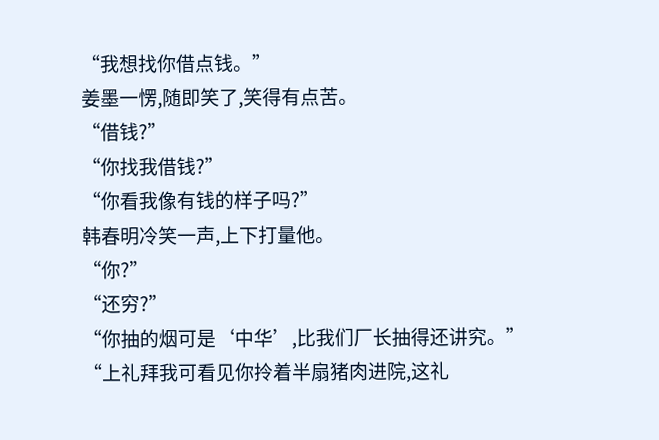“我想找你借点钱。”
姜墨一愣,随即笑了,笑得有点苦。
“借钱?”
“你找我借钱?”
“你看我像有钱的样子吗?”
韩春明冷笑一声,上下打量他。
“你?”
“还穷?”
“你抽的烟可是‘中华’,比我们厂长抽得还讲究。”
“上礼拜我可看见你拎着半扇猪肉进院,这礼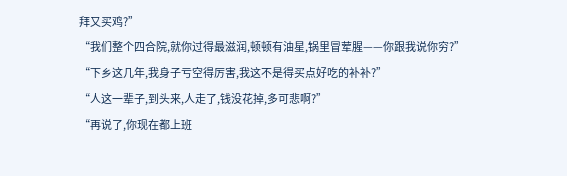拜又买鸡?”
“我们整个四合院,就你过得最滋润,顿顿有油星,锅里冒荤腥——你跟我说你穷?”
“下乡这几年,我身子亏空得厉害,我这不是得买点好吃的补补?”
“人这一辈子,到头来,人走了,钱没花掉,多可悲啊?”
“再说了,你现在都上班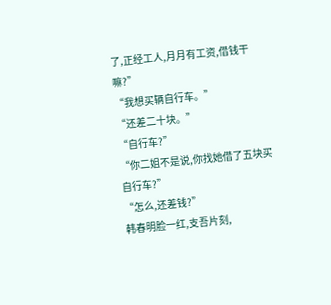了,正经工人,月月有工资,借钱干嘛?”
“我想买辆自行车。”
“还差二十块。”
“自行车?”
“你二姐不是说,你找她借了五块买自行车?”
“怎么,还差钱?”
韩春明脸一红,支吾片刻,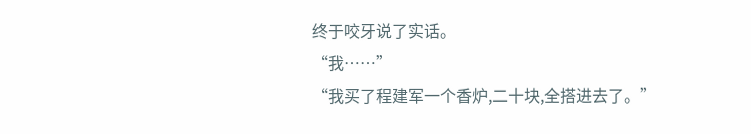终于咬牙说了实话。
“我……”
“我买了程建军一个香炉,二十块,全搭进去了。”